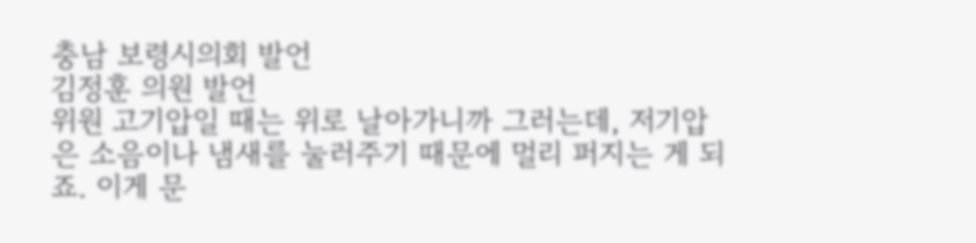충남 보령시의회 발언
김정훈 의원 발언
위원 고기압일 때는 위로 날아가니까 그러는데, 저기압은 소음이나 냄새를 눌러주기 때문에 멀리 퍼지는 게 되죠. 이게 문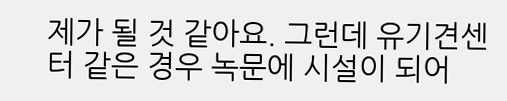제가 될 것 같아요. 그런데 유기견센터 같은 경우 녹문에 시설이 되어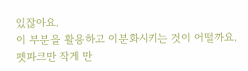있잖아요.
이 부분을 활용하고 이분화시키는 것이 어떨까요. 펫파크만 작게 만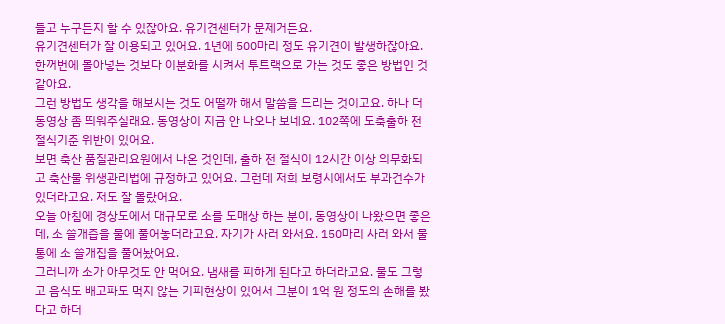들고 누구든지 할 수 있잖아요. 유기견센터가 문제거든요.
유기견센터가 잘 이용되고 있어요. 1년에 500마리 정도 유기견이 발생하잖아요. 한꺼번에 몰아넣는 것보다 이분화를 시켜서 투트랙으로 가는 것도 좋은 방법인 것 같아요.
그런 방법도 생각을 해보시는 것도 어떨까 해서 말씀을 드리는 것이고요. 하나 더 동영상 좀 띄워주실래요. 동영상이 지금 안 나오나 보네요. 102쪽에 도축출하 전 절식기준 위반이 있어요.
보면 축산 품질관리요원에서 나온 것인데, 출하 전 절식이 12시간 이상 의무화되고 축산물 위생관리법에 규정하고 있어요. 그런데 저희 보령시에서도 부과건수가 있더라고요. 저도 잘 몰랐어요.
오늘 아침에 경상도에서 대규모로 소를 도매상 하는 분이, 동영상이 나왔으면 좋은데, 소 쓸개즙을 물에 풀어놓더라고요. 자기가 사러 와서요. 150마리 사러 와서 물통에 소 쓸개집을 풀어놨어요.
그러니까 소가 아무것도 안 먹어요. 냄새를 피하게 된다고 하더라고요. 물도 그렇고 음식도 배고파도 먹지 않는 기피현상이 있어서 그분이 1억 원 정도의 손해를 봤다고 하더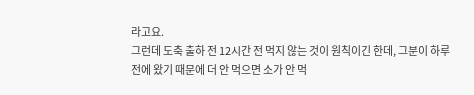라고요.
그런데 도축 출하 전 12시간 전 먹지 않는 것이 원칙이긴 한데, 그분이 하루 전에 왔기 때문에 더 안 먹으면 소가 안 먹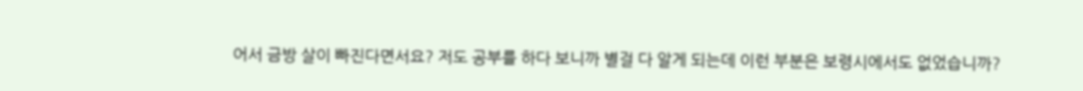어서 금방 살이 빠진다면서요? 저도 공부를 하다 보니까 별걸 다 알게 되는데 이런 부분은 보령시에서도 없었습니까?